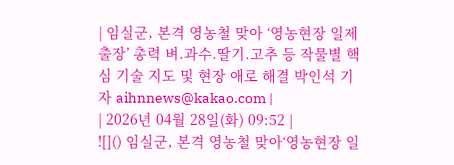| 임실군, 본격 영농철 맞아 ‘영농현장 일제출장’ 총력 벼.과수.딸기.고추 등 작물별 핵심 기술 지도 및 현장 애로 해결 박인석 기자 aihnnews@kakao.com |
| 2026년 04월 28일(화) 09:52 |
![]() 임실군, 본격 영농철 맞아‘영농현장 일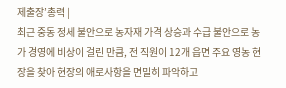제출장’총력 |
최근 중동 정세 불안으로 농자재 가격 상승과 수급 불안으로 농가 경영에 비상이 걸린 만큼, 전 직원이 12개 읍면 주요 영농 현장을 찾아 현장의 애로사항을 면밀히 파악하고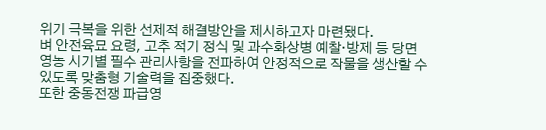위기 극복을 위한 선제적 해결방안을 제시하고자 마련됐다.
벼 안전육묘 요령, 고추 적기 정식 및 과수화상병 예찰·방제 등 당면 영농 시기별 필수 관리사항을 전파하여 안정적으로 작물을 생산할 수 있도록 맞춤형 기술력을 집중했다.
또한 중동전쟁 파급영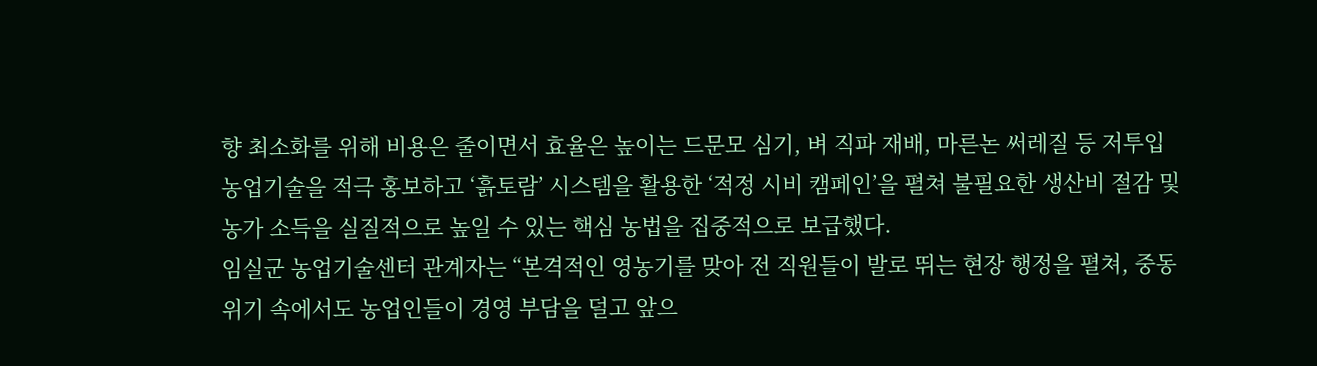향 최소화를 위해 비용은 줄이면서 효율은 높이는 드문모 심기, 벼 직파 재배, 마른논 써레질 등 저투입 농업기술을 적극 홍보하고 ‘흙토람’ 시스템을 활용한 ‘적정 시비 캠페인’을 펼쳐 불필요한 생산비 절감 및 농가 소득을 실질적으로 높일 수 있는 핵심 농법을 집중적으로 보급했다.
임실군 농업기술센터 관계자는 “본격적인 영농기를 맞아 전 직원들이 발로 뛰는 현장 행정을 펼쳐, 중동 위기 속에서도 농업인들이 경영 부담을 덜고 앞으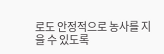로도 안정적으로 농사를 지을 수 있도록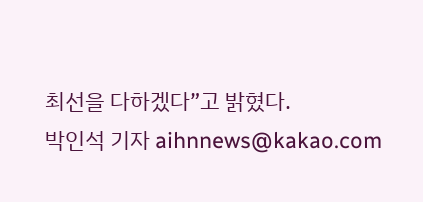최선을 다하겠다”고 밝혔다.
박인석 기자 aihnnews@kakao.com